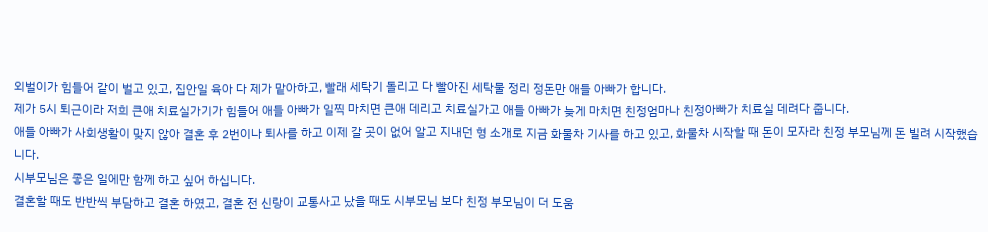외벌이가 힘들어 같이 벌고 있고, 집안일 육아 다 제가 맡아하고, 빨래 세탁기 돌리고 다 빨아진 세탁물 정리 정돈만 애들 아빠가 합니다.
제가 5시 퇴근이라 저희 큰애 치료실가기가 힘들어 애들 아빠가 일찍 마치면 큰애 데리고 치료실가고 애들 아빠가 늦게 마치면 친정엄마나 친정아빠가 치료실 데려다 줍니다.
애들 아빠가 사회생활이 맞지 않아 결혼 후 2번이나 퇴사를 하고 이제 갈 곳이 없어 알고 지내던 형 소개로 지금 화물차 기사를 하고 있고, 화물차 시작할 때 돈이 모자라 친정 부모님께 돈 빌려 시작했습니다.
시부모님은 좋은 일에만 함께 하고 싶어 하십니다.
결혼할 때도 반반씩 부담하고 결혼 하였고, 결혼 전 신랑이 교통사고 났을 때도 시부모님 보다 친정 부모님이 더 도움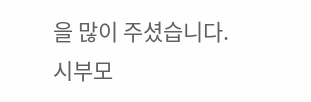을 많이 주셨습니다.
시부모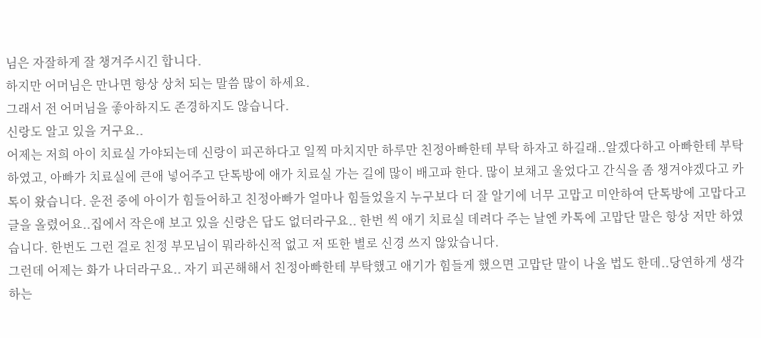님은 자잘하게 잘 챙겨주시긴 합니다.
하지만 어머님은 만나면 항상 상처 되는 말씀 많이 하세요.
그래서 전 어머님을 좋아하지도 존경하지도 않습니다.
신랑도 알고 있을 거구요..
어제는 저희 아이 치료실 가야되는데 신랑이 피곤하다고 일찍 마치지만 하루만 친정아빠한테 부탁 하자고 하길래..알겠다하고 아빠한테 부탁하였고, 아빠가 치료실에 큰애 넣어주고 단톡방에 애가 치료실 가는 길에 많이 배고파 한다. 많이 보채고 울었다고 간식을 좀 챙겨야겠다고 카톡이 왔습니다. 운전 중에 아이가 힘들어하고 친정아빠가 얼마나 힘들었을지 누구보다 더 잘 알기에 너무 고맙고 미안하여 단톡방에 고맙다고 글을 올렸어요..집에서 작은애 보고 있을 신랑은 답도 없더라구요.. 한번 씩 애기 치료실 데려다 주는 날엔 카톡에 고맙단 말은 항상 저만 하였습니다. 한번도 그런 걸로 친정 부모님이 뭐라하신적 없고 저 또한 별로 신경 쓰지 않았습니다.
그런데 어제는 화가 나더라구요.. 자기 피곤해해서 친정아빠한테 부탁했고 애기가 힘들게 했으면 고맙단 말이 나올 법도 한데..당연하게 생각하는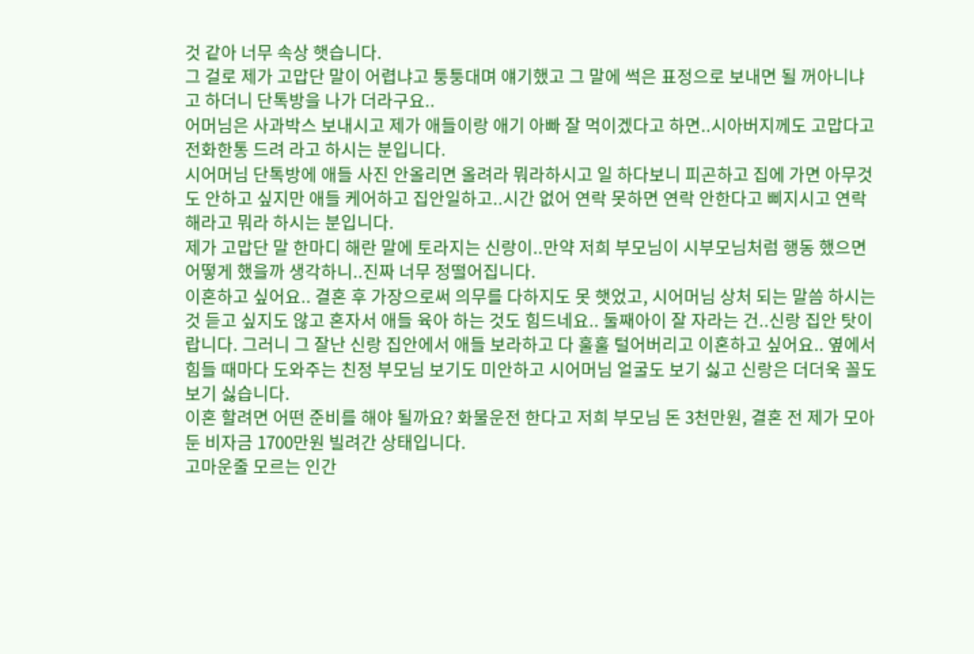것 같아 너무 속상 햇습니다.
그 걸로 제가 고맙단 말이 어렵냐고 퉁퉁대며 얘기했고 그 말에 썩은 표정으로 보내면 될 꺼아니냐고 하더니 단톡방을 나가 더라구요..
어머님은 사과박스 보내시고 제가 애들이랑 애기 아빠 잘 먹이겠다고 하면..시아버지께도 고맙다고 전화한통 드려 라고 하시는 분입니다.
시어머님 단톡방에 애들 사진 안올리면 올려라 뭐라하시고 일 하다보니 피곤하고 집에 가면 아무것도 안하고 싶지만 애들 케어하고 집안일하고..시간 없어 연락 못하면 연락 안한다고 삐지시고 연락해라고 뭐라 하시는 분입니다.
제가 고맙단 말 한마디 해란 말에 토라지는 신랑이..만약 저희 부모님이 시부모님처럼 행동 했으면 어떻게 했을까 생각하니..진짜 너무 정떨어집니다.
이혼하고 싶어요.. 결혼 후 가장으로써 의무를 다하지도 못 햇었고, 시어머님 상처 되는 말씀 하시는 것 듣고 싶지도 않고 혼자서 애들 육아 하는 것도 힘드네요.. 둘째아이 잘 자라는 건..신랑 집안 탓이랍니다. 그러니 그 잘난 신랑 집안에서 애들 보라하고 다 훌훌 털어버리고 이혼하고 싶어요.. 옆에서 힘들 때마다 도와주는 친정 부모님 보기도 미안하고 시어머님 얼굴도 보기 싫고 신랑은 더더욱 꼴도 보기 싫습니다.
이혼 할려면 어떤 준비를 해야 될까요? 화물운전 한다고 저희 부모님 돈 3천만원, 결혼 전 제가 모아둔 비자금 1700만원 빌려간 상태입니다.
고마운줄 모르는 인간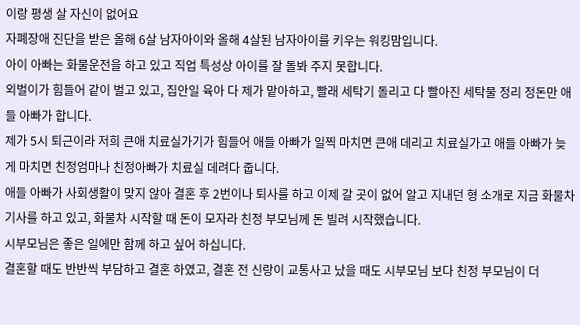이랑 평생 살 자신이 없어요
자폐장애 진단을 받은 올해 6살 남자아이와 올해 4살된 남자아이를 키우는 워킹맘입니다.
아이 아빠는 화물운전을 하고 있고 직업 특성상 아이를 잘 돌봐 주지 못합니다.
외벌이가 힘들어 같이 벌고 있고, 집안일 육아 다 제가 맡아하고, 빨래 세탁기 돌리고 다 빨아진 세탁물 정리 정돈만 애들 아빠가 합니다.
제가 5시 퇴근이라 저희 큰애 치료실가기가 힘들어 애들 아빠가 일찍 마치면 큰애 데리고 치료실가고 애들 아빠가 늦게 마치면 친정엄마나 친정아빠가 치료실 데려다 줍니다.
애들 아빠가 사회생활이 맞지 않아 결혼 후 2번이나 퇴사를 하고 이제 갈 곳이 없어 알고 지내던 형 소개로 지금 화물차 기사를 하고 있고, 화물차 시작할 때 돈이 모자라 친정 부모님께 돈 빌려 시작했습니다.
시부모님은 좋은 일에만 함께 하고 싶어 하십니다.
결혼할 때도 반반씩 부담하고 결혼 하였고, 결혼 전 신랑이 교통사고 났을 때도 시부모님 보다 친정 부모님이 더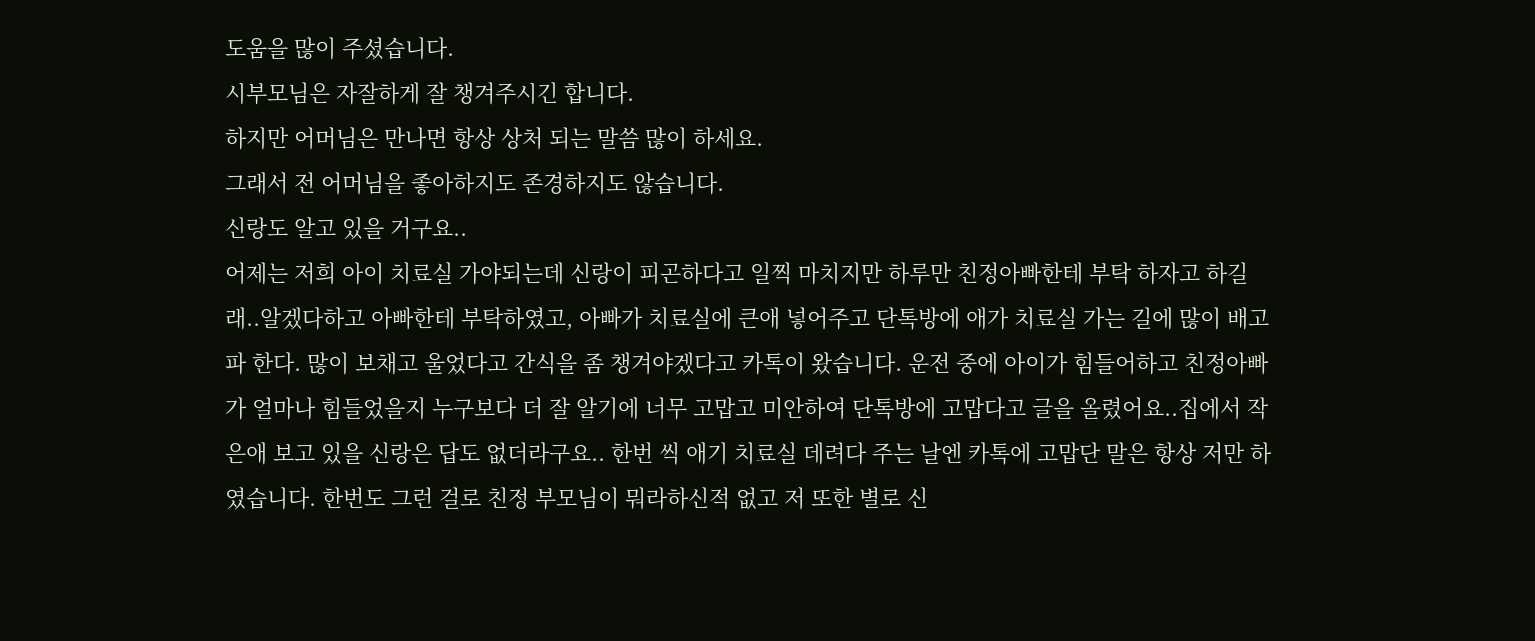도움을 많이 주셨습니다.
시부모님은 자잘하게 잘 챙겨주시긴 합니다.
하지만 어머님은 만나면 항상 상처 되는 말씀 많이 하세요.
그래서 전 어머님을 좋아하지도 존경하지도 않습니다.
신랑도 알고 있을 거구요..
어제는 저희 아이 치료실 가야되는데 신랑이 피곤하다고 일찍 마치지만 하루만 친정아빠한테 부탁 하자고 하길래..알겠다하고 아빠한테 부탁하였고, 아빠가 치료실에 큰애 넣어주고 단톡방에 애가 치료실 가는 길에 많이 배고파 한다. 많이 보채고 울었다고 간식을 좀 챙겨야겠다고 카톡이 왔습니다. 운전 중에 아이가 힘들어하고 친정아빠가 얼마나 힘들었을지 누구보다 더 잘 알기에 너무 고맙고 미안하여 단톡방에 고맙다고 글을 올렸어요..집에서 작은애 보고 있을 신랑은 답도 없더라구요.. 한번 씩 애기 치료실 데려다 주는 날엔 카톡에 고맙단 말은 항상 저만 하였습니다. 한번도 그런 걸로 친정 부모님이 뭐라하신적 없고 저 또한 별로 신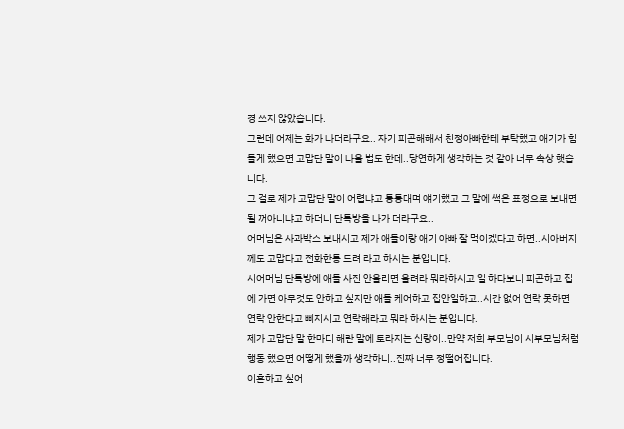경 쓰지 않았습니다.
그런데 어제는 화가 나더라구요.. 자기 피곤해해서 친정아빠한테 부탁했고 애기가 힘들게 했으면 고맙단 말이 나올 법도 한데..당연하게 생각하는 것 같아 너무 속상 햇습니다.
그 걸로 제가 고맙단 말이 어렵냐고 퉁퉁대며 얘기했고 그 말에 썩은 표정으로 보내면 될 꺼아니냐고 하더니 단톡방을 나가 더라구요..
어머님은 사과박스 보내시고 제가 애들이랑 애기 아빠 잘 먹이겠다고 하면..시아버지께도 고맙다고 전화한통 드려 라고 하시는 분입니다.
시어머님 단톡방에 애들 사진 안올리면 올려라 뭐라하시고 일 하다보니 피곤하고 집에 가면 아무것도 안하고 싶지만 애들 케어하고 집안일하고..시간 없어 연락 못하면 연락 안한다고 삐지시고 연락해라고 뭐라 하시는 분입니다.
제가 고맙단 말 한마디 해란 말에 토라지는 신랑이..만약 저희 부모님이 시부모님처럼 행동 했으면 어떻게 했을까 생각하니..진짜 너무 정떨어집니다.
이혼하고 싶어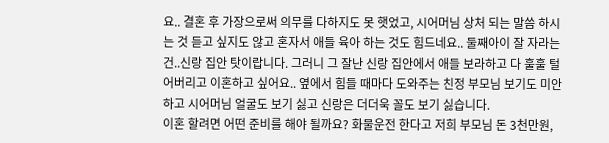요.. 결혼 후 가장으로써 의무를 다하지도 못 햇었고, 시어머님 상처 되는 말씀 하시는 것 듣고 싶지도 않고 혼자서 애들 육아 하는 것도 힘드네요.. 둘째아이 잘 자라는 건..신랑 집안 탓이랍니다. 그러니 그 잘난 신랑 집안에서 애들 보라하고 다 훌훌 털어버리고 이혼하고 싶어요.. 옆에서 힘들 때마다 도와주는 친정 부모님 보기도 미안하고 시어머님 얼굴도 보기 싫고 신랑은 더더욱 꼴도 보기 싫습니다.
이혼 할려면 어떤 준비를 해야 될까요? 화물운전 한다고 저희 부모님 돈 3천만원,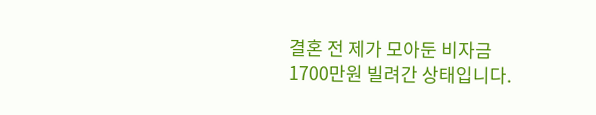결혼 전 제가 모아둔 비자금 1700만원 빌려간 상태입니다.